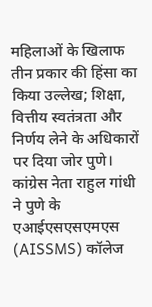महिलाओं के खिलाफ तीन प्रकार की हिंसा का किया उल्लेख; शिक्षा, वित्तीय स्वतंत्रता और निर्णय लेने के अधिकारों पर दिया जोर पुणे। कांग्रेस नेता राहुल गांधी ने पुणे के एआईएसएसएमएस (AISSMS) कॉलेज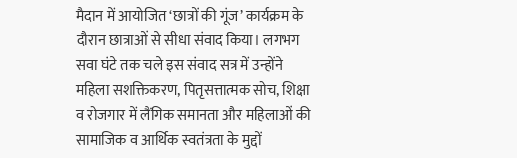मैदान में आयोजित ‘छात्रों की गूंज’ कार्यक्रम के दौरान छात्राओं से सीधा संवाद किया। लगभग सवा घंटे तक चले इस संवाद सत्र में उन्होंने महिला सशक्तिकरण, पितृसत्तात्मक सोच, शिक्षा व रोजगार में लैंगिक समानता और महिलाओं की सामाजिक व आर्थिक स्वतंत्रता के मुद्दों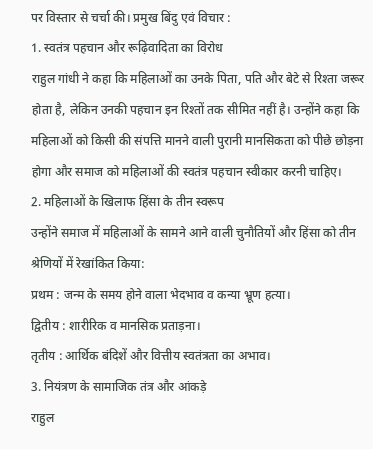पर विस्तार से चर्चा की। प्रमुख बिंदु एवं विचार :
1. स्वतंत्र पहचान और रूढ़िवादिता का विरोध
राहुल गांधी ने कहा कि महिलाओं का उनके पिता, पति और बेटे से रिश्ता जरूर होता है, लेकिन उनकी पहचान इन रिश्तों तक सीमित नहीं है। उन्होंने कहा कि महिलाओं को किसी की संपत्ति मानने वाली पुरानी मानसिकता को पीछे छोड़ना होगा और समाज को महिलाओं की स्वतंत्र पहचान स्वीकार करनी चाहिए।
2. महिलाओं के खिलाफ हिंसा के तीन स्वरूप
उन्होंने समाज में महिलाओं के सामने आने वाली चुनौतियों और हिंसा को तीन श्रेणियों में रेखांकित किया:
प्रथम : जन्म के समय होने वाला भेदभाव व कन्या भ्रूण हत्या।
द्वितीय : शारीरिक व मानसिक प्रताड़ना।
तृतीय : आर्थिक बंदिशें और वित्तीय स्वतंत्रता का अभाव।
3. नियंत्रण के सामाजिक तंत्र और आंकड़े
राहुल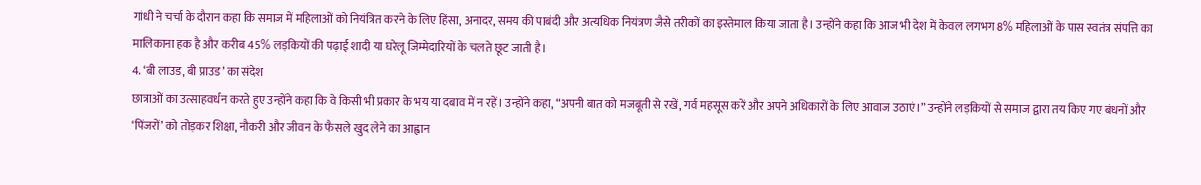गांधी ने चर्चा के दौरान कहा कि समाज में महिलाओं को नियंत्रित करने के लिए हिंसा, अनादर, समय की पाबंदी और अत्यधिक नियंत्रण जैसे तरीकों का इस्तेमाल किया जाता है। उन्होंने कहा कि आज भी देश में केवल लगभग 8% महिलाओं के पास स्वतंत्र संपत्ति का मालिकाना हक है और करीब 45% लड़कियों की पढ़ाई शादी या घरेलू जिम्मेदारियों के चलते छूट जाती है।
4. ‘बी लाउड, बी प्राउड’ का संदेश
छात्राओं का उत्साहवर्धन करते हुए उन्होंने कहा कि वे किसी भी प्रकार के भय या दबाव में न रहें। उन्होंने कहा, “अपनी बात को मजबूती से रखें, गर्व महसूस करें और अपने अधिकारों के लिए आवाज उठाएं।” उन्होंने लड़कियों से समाज द्वारा तय किए गए बंधनों और ‘पिंजरों’ को तोड़कर शिक्षा, नौकरी और जीवन के फैसले खुद लेने का आह्वान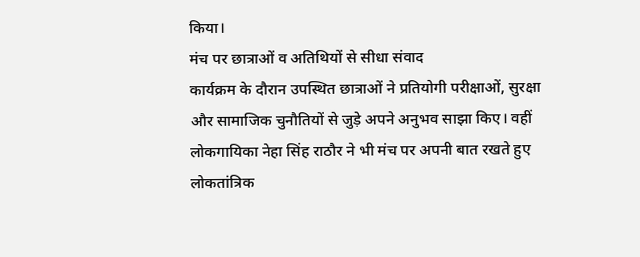किया।
मंच पर छात्राओं व अतिथियों से सीधा संवाद
कार्यक्रम के दौरान उपस्थित छात्राओं ने प्रतियोगी परीक्षाओं, सुरक्षा और सामाजिक चुनौतियों से जुड़े अपने अनुभव साझा किए। वहीं लोकगायिका नेहा सिंह राठौर ने भी मंच पर अपनी बात रखते हुए लोकतांत्रिक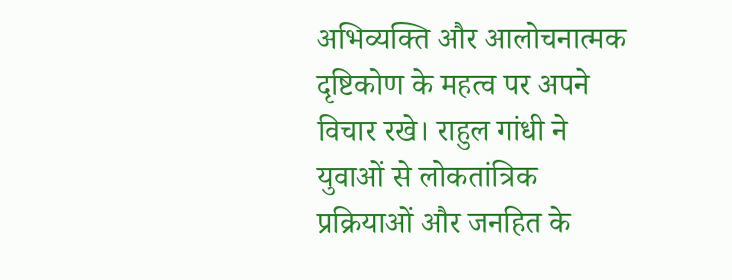अभिव्यक्ति और आलोचनात्मक दृष्टिकोण के महत्व पर अपने विचार रखे। राहुल गांधी ने युवाओं से लोकतांत्रिक प्रक्रियाओं और जनहित के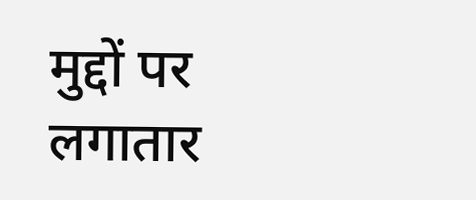मुद्दों पर लगातार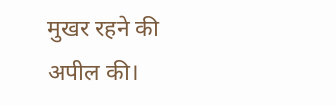मुखर रहने की अपील की।